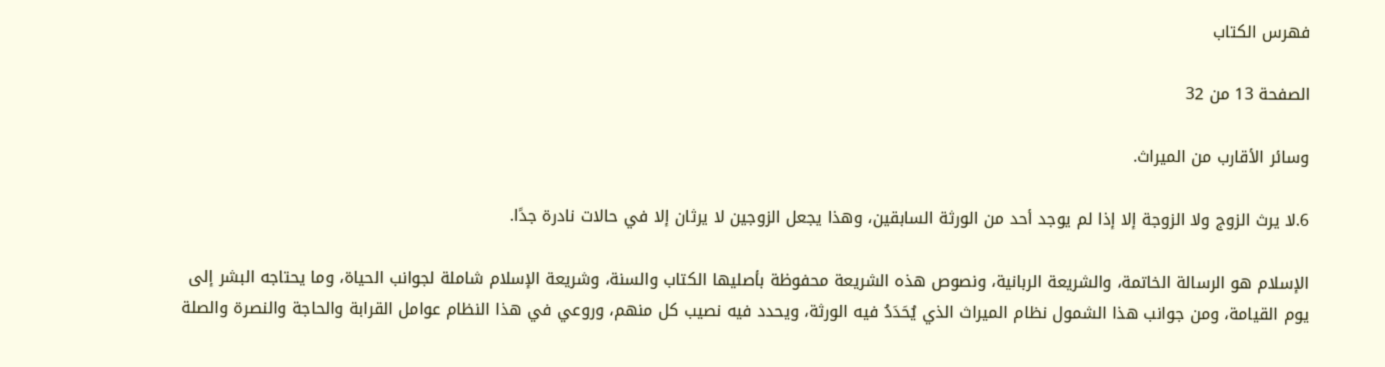فهرس الكتاب

الصفحة 13 من 32

وسائر الأقارب من الميراث.

6.لا يرث الزوج ولا الزوجة إلا إذا لم يوجد أحد من الورثة السابقين، وهذا يجعل الزوجين لا يرثان إلا في حالات نادرة جدًا.

الإسلام هو الرسالة الخاتمة، والشريعة الربانية، ونصوص هذه الشريعة محفوظة بأصليها الكتاب والسنة، وشريعة الإسلام شاملة لجوانب الحياة، وما يحتاجه البشر إلى يوم القيامة، ومن جوانب هذا الشمول نظام الميراث الذي يُحَدَدُ فيه الورثة، ويحدد فيه نصيب كل منهم، وروعي في هذا النظام عوامل القرابة والحاجة والنصرة والصلة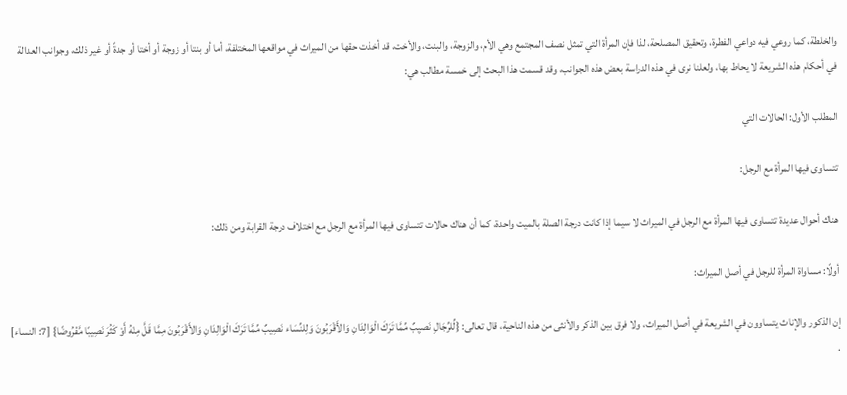والخلطة، كما روعي فيه دواعي الفطرة، وتحقيق المصلحة، لذا فإن المرأة التي تمثل نصف المجتمع وهي الأم، والزوجة، والبنت، والأخت، قد أخذت حقها من الميراث في مواقعها المختلفة، أما أو بنتا أو زوجة أو أختا أو جدةً أو غير ذلك، وجوانب العدالة في أحكام هذه الشريعة لا يحاط بها، ولعلنا نرى في هذه الدراسة بعض هذه الجوانب، وقد قسمت هذا البحث إلى خمسة مطالب هي:

المطلب الأول: الحالات التي

تتساوى فيها المرأة مع الرجل:

هناك أحوال عديدة تتساوى فيها المرأة مع الرجل في الميراث لا سيما إذا كانت درجة الصلة بالميت واحدة، كما أن هناك حالات تتساوى فيها المرأة مع الرجل مع اختلاف درجة القرابة ومن ذلك:

أولًا: مساواة المرأة للرجل في أصل الميراث:

إن الذكور والإناث يتساوون في الشريعة في أصل الميراث، ولا فرق بين الذكر والأنثى من هذه الناحية، قال تعالى: {لِّلرِّجَالِ نَصيِبٌ مِّمَّا تَرَكَ الْوَالِدَانِ وَالأَقْرَبُونَ وَلِلنِّسَاء نَصِيبٌ مِّمَّا تَرَكَ الْوَالِدَانِ وَالأَقْرَبُونَ مِمَّا قَلَّ مِنْهُ أَوْ كَثُرَ نَصِيبًا مَّفْرُوضًا} [7: النساء] .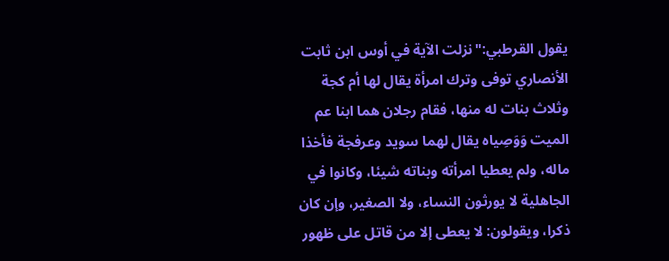يقول القرطبي:"نزلت الآية في أوس ابن ثابت الأنصاري توفى وترك امرأة يقال لها أم كجة وثلاث بنات له منها، فقام رجلان هما ابنا عم الميت وَوَصِياه يقال لهما سويد وعرفجة فأخذا ماله، ولم يعطيا امرأته وبناته شيئا، وكانوا في الجاهلية لا يورثون النساء، ولا الصغير، وإن كان ذكرا، ويقولون: لا يعطى إلا من قاتل على ظهور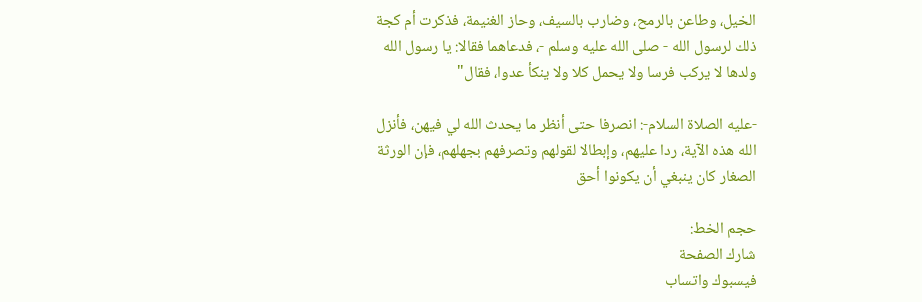الخيل، وطاعن بالرمح، وضارب بالسيف، وحاز الغنيمة، فذكرت أم كجة ذلك لرسول الله - صلى الله عليه وسلم -، فدعاهما فقالا: يا رسول الله ولدها لا يركب فرسا ولا يحمل كلا ولا ينكأ عدوا، فقال"

-عليه الصلاة السلام-: انصرفا حتى أنظر ما يحدث الله لي فيهن، فأنزل الله هذه الآية، ردا عليهم، وإبطالا لقولهم وتصرفهم بجهلهم، فإن الورثة الصغار كان ينبغي أن يكونوا أحق

حجم الخط:
شارك الصفحة
فيسبوك واتساب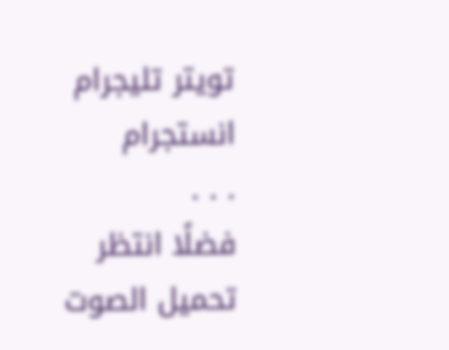تويتر تليجرام انستجرام
. . .
فضلًا انتظر تحميل الصوت